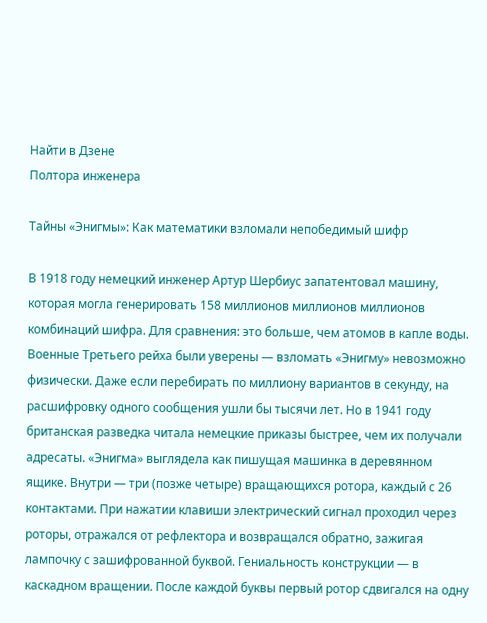Найти в Дзене
Полтора инженера

Тайны «Энигмы»: Как математики взломали непобедимый шифр

В 1918 году немецкий инженер Артур Шербиус запатентовал машину, которая могла генерировать 158 миллионов миллионов миллионов комбинаций шифра. Для сравнения: это больше, чем атомов в капле воды. Военные Третьего рейха были уверены — взломать «Энигму» невозможно физически. Даже если перебирать по миллиону вариантов в секунду, на расшифровку одного сообщения ушли бы тысячи лет. Но в 1941 году британская разведка читала немецкие приказы быстрее, чем их получали адресаты. «Энигма» выглядела как пишущая машинка в деревянном ящике. Внутри — три (позже четыре) вращающихся ротора, каждый с 26 контактами. При нажатии клавиши электрический сигнал проходил через роторы, отражался от рефлектора и возвращался обратно, зажигая лампочку с зашифрованной буквой. Гениальность конструкции — в каскадном вращении. После каждой буквы первый ротор сдвигался на одну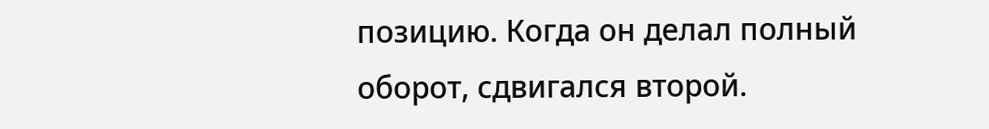позицию. Когда он делал полный оборот, сдвигался второй.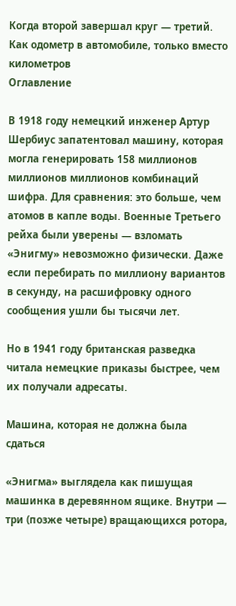Когда второй завершал круг — третий. Как одометр в автомобиле, только вместо километров
Оглавление

В 1918 году немецкий инженер Артур Шербиус запатентовал машину, которая могла генерировать 158 миллионов миллионов миллионов комбинаций шифра. Для сравнения: это больше, чем атомов в капле воды. Военные Третьего рейха были уверены — взломать «Энигму» невозможно физически. Даже если перебирать по миллиону вариантов в секунду, на расшифровку одного сообщения ушли бы тысячи лет.

Но в 1941 году британская разведка читала немецкие приказы быстрее, чем их получали адресаты.

Машина, которая не должна была сдаться

«Энигма» выглядела как пишущая машинка в деревянном ящике. Внутри — три (позже четыре) вращающихся ротора,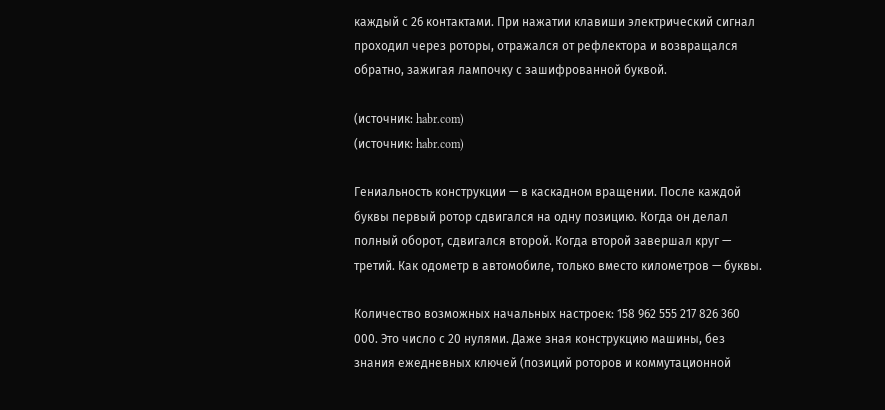каждый с 26 контактами. При нажатии клавиши электрический сигнал проходил через роторы, отражался от рефлектора и возвращался обратно, зажигая лампочку с зашифрованной буквой.

(источник: habr.com)
(источник: habr.com)

Гениальность конструкции — в каскадном вращении. После каждой буквы первый ротор сдвигался на одну позицию. Когда он делал полный оборот, сдвигался второй. Когда второй завершал круг — третий. Как одометр в автомобиле, только вместо километров — буквы.

Количество возможных начальных настроек: 158 962 555 217 826 360 000. Это число с 20 нулями. Даже зная конструкцию машины, без знания ежедневных ключей (позиций роторов и коммутационной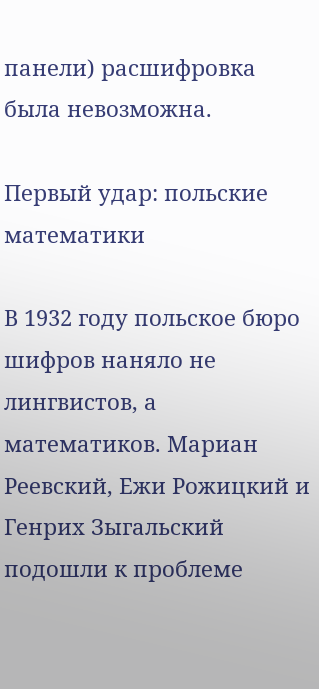панели) расшифровка была невозможна.

Первый удар: польские математики

В 1932 году польское бюро шифров наняло не лингвистов, а математиков. Мариан Реевский, Ежи Рожицкий и Генрих Зыгальский подошли к проблеме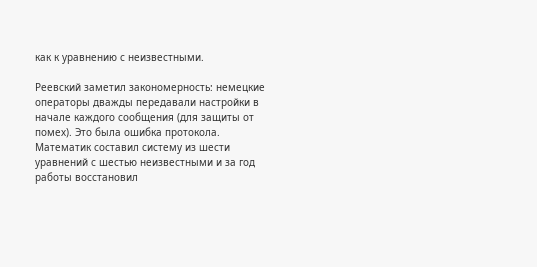как к уравнению с неизвестными.

Реевский заметил закономерность: немецкие операторы дважды передавали настройки в начале каждого сообщения (для защиты от помех). Это была ошибка протокола. Математик составил систему из шести уравнений с шестью неизвестными и за год работы восстановил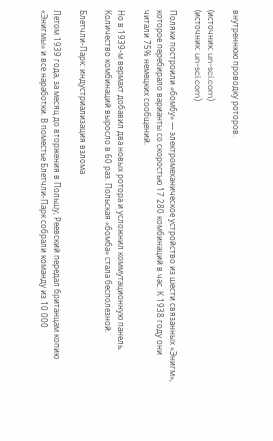внутреннюю проводку роторов.

(источник: un-sci.com)
(источник: un-sci.com)

Поляки построили «бомбу» — электромеханическое устройство из шести связанных «Энигм», которое перебирало варианты со скоростью 17 280 комбинаций в час. К 1938 году они читали 75% немецких сообщений.

Но в 1939-м вермахт добавил два новых ротора и усложнил коммутационную панель. Количество комбинаций выросло в 60 раз. Польская «бомба» стала бесполезной.

Блетчли-Парк: индустриализация взлома

Летом 1939 года, за месяц до вторжения в Польшу, Реевский передал британцам копию «Энигмы» и все наработки. В поместье Блетчли-Парк собрали команду из 10 000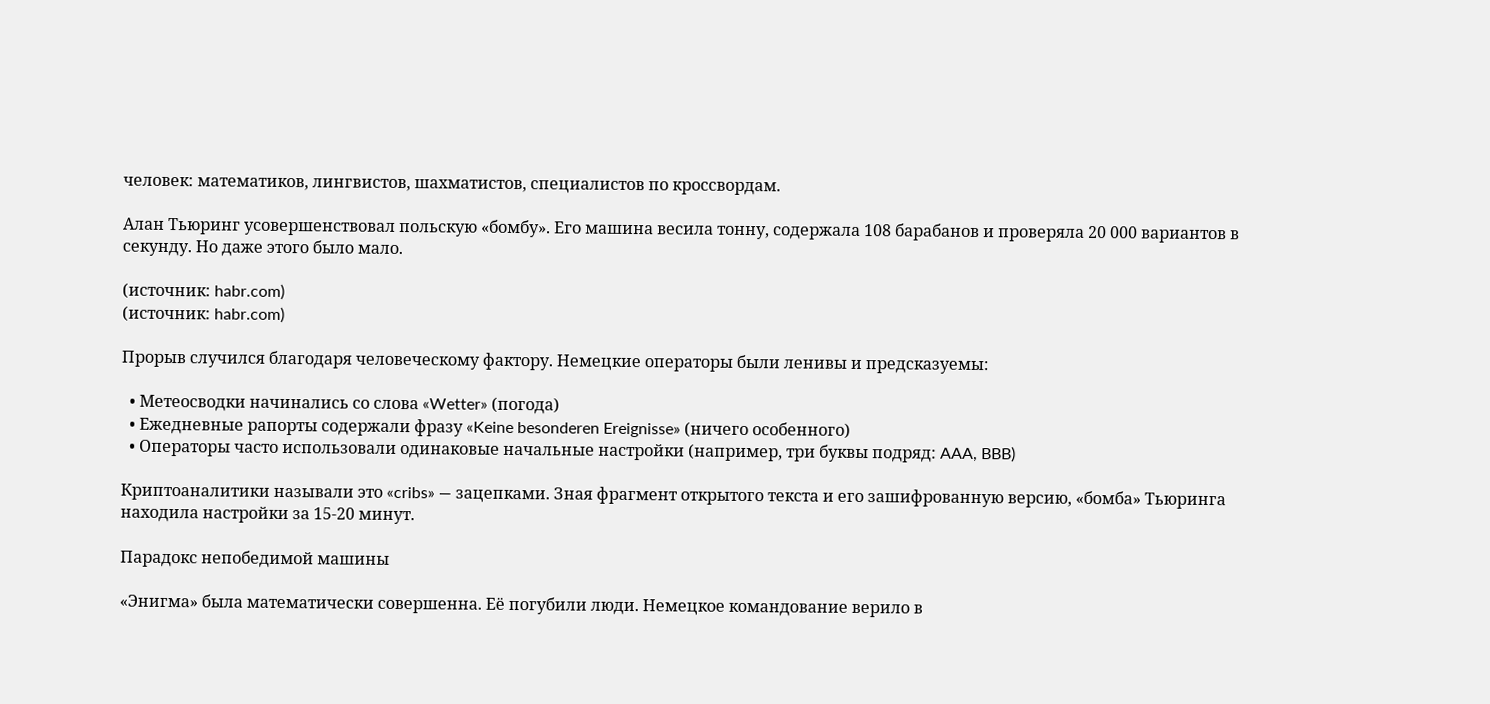человек: математиков, лингвистов, шахматистов, специалистов по кроссвордам.

Алан Тьюринг усовершенствовал польскую «бомбу». Его машина весила тонну, содержала 108 барабанов и проверяла 20 000 вариантов в секунду. Но даже этого было мало.

(источник: habr.com)
(источник: habr.com)

Прорыв случился благодаря человеческому фактору. Немецкие операторы были ленивы и предсказуемы:

  • Метеосводки начинались со слова «Wetter» (погода)
  • Ежедневные рапорты содержали фразу «Keine besonderen Ereignisse» (ничего особенного)
  • Операторы часто использовали одинаковые начальные настройки (например, три буквы подряд: AAA, BBB)

Криптоаналитики называли это «cribs» — зацепками. Зная фрагмент открытого текста и его зашифрованную версию, «бомба» Тьюринга находила настройки за 15-20 минут.

Парадокс непобедимой машины

«Энигма» была математически совершенна. Её погубили люди. Немецкое командование верило в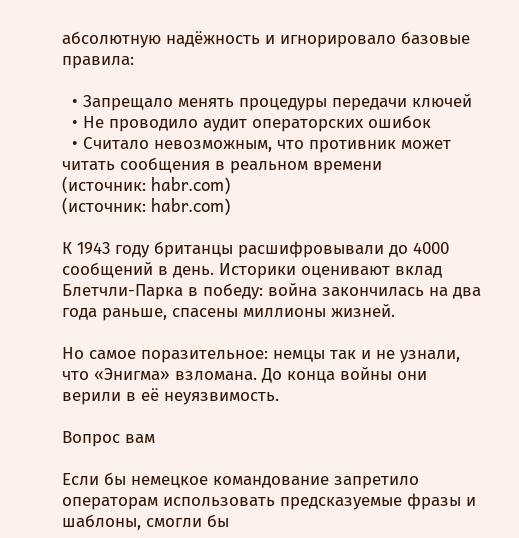абсолютную надёжность и игнорировало базовые правила:

  • Запрещало менять процедуры передачи ключей
  • Не проводило аудит операторских ошибок
  • Считало невозможным, что противник может читать сообщения в реальном времени
(источник: habr.com)
(источник: habr.com)

К 1943 году британцы расшифровывали до 4000 сообщений в день. Историки оценивают вклад Блетчли-Парка в победу: война закончилась на два года раньше, спасены миллионы жизней.

Но самое поразительное: немцы так и не узнали, что «Энигма» взломана. До конца войны они верили в её неуязвимость.

Вопрос вам

Если бы немецкое командование запретило операторам использовать предсказуемые фразы и шаблоны, смогли бы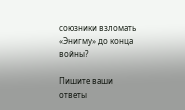союзники взломать «Энигму» до конца войны?

Пишите ваши ответы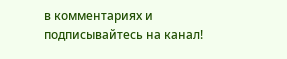в комментариях и подписывайтесь на канал!